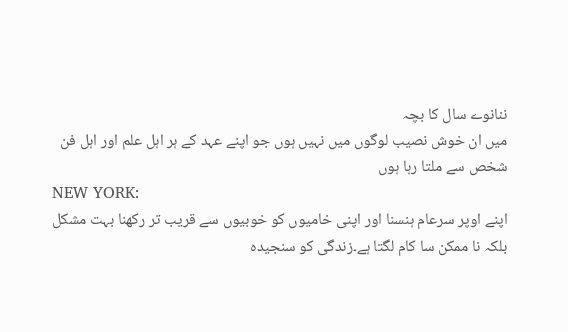ننانوے سال کا بچہ
میں ان خوش نصیب لوگوں میں نہیں ہوں جو اپنے عہد کے ہر اہل علم اور اہل فن شخص سے ملتا رہا ہوں
NEW YORK:
اپنے اوپر سرعام ہنسنا اور اپنی خامیوں کو خوبیوں سے قریب تر رکھنا بہت مشکل بلکہ نا ممکن سا کام لگتا ہے۔زندگی کو سنجیدہ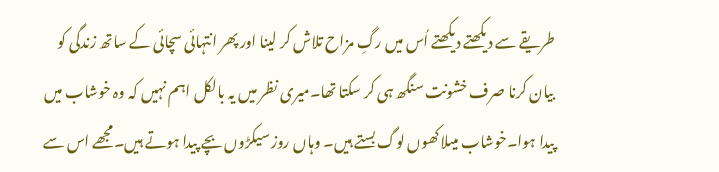طریقے سے دیکھتے دیکھتے اُس میں رگِ مزاح تلاش کر لینا اور پھر انتہائی سچائی کے ساتھ زندگی کو بیان کرنا صرف خشونت سنگھ ہی کر سکتا تھا۔میری نظر میں یہ بالکل اہم نہیں کہ وہ خوشاب میں پیدا ہوا۔خوشاب میںلاکھوں لوگ بستے ہیں۔ وہاں روز سیکڑوں بچے پیدا ہوتے ہیں۔مجھے اس سے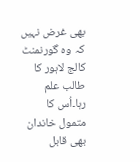بھی غرض نہیں کہ وہ گورنمنٹ کالج لاہور کا طالب علم رہا۔اُس کا متمول خاندان بھی قابل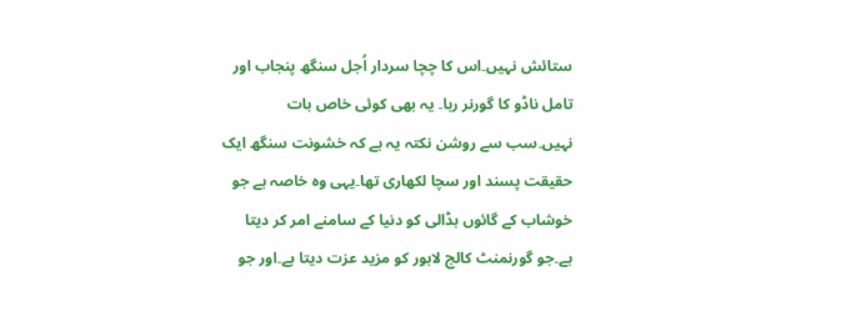ستائش نہیں۔اس کا چچا سردار اُجل سنگھ پنجاب اور تامل ناڈو کا گورنر رہا۔ یہ بھی کوئی خاص بات نہیں۔سب سے روشن نکتہ یہ ہے کہ خشونت سنگھ ایک حقیقت پسند اور سچا لکھاری تھا۔یہی وہ خاصہ ہے جو خوشاب کے گائوں ہڈالی کو دنیا کے سامنے امر کر دیتا ہے۔جو گورنمنٹ کالج لاہور کو مزید عزت دیتا ہے۔اور جو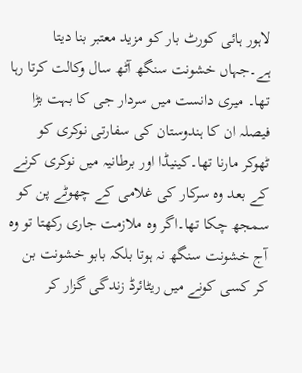لاہور ہائی کورٹ بار کو مزید معتبر بنا دیتا ہے۔جہاں خشونت سنگھ آٹھ سال وکالت کرتا رہا تھا۔ میری دانست میں سردار جی کا بہت بڑا فیصلہ ان کا ہندوستان کی سفارتی نوکری کو ٹھوکر مارنا تھا۔کینیڈا اور برطانیہ میں نوکری کرنے کے بعد وہ سرکار کی غلامی کے چھوٹے پن کو سمجھ چکا تھا۔اگر وہ ملازمت جاری رکھتا تو وہ آج خشونت سنگھ نہ ہوتا بلکہ بابو خشونت بن کر کسی کونے میں ریٹائرڈ زندگی گزار کر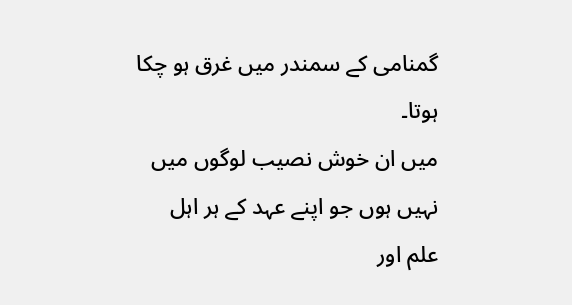گمنامی کے سمندر میں غرق ہو چکا ہوتا۔
میں ان خوش نصیب لوگوں میں نہیں ہوں جو اپنے عہد کے ہر اہل علم اور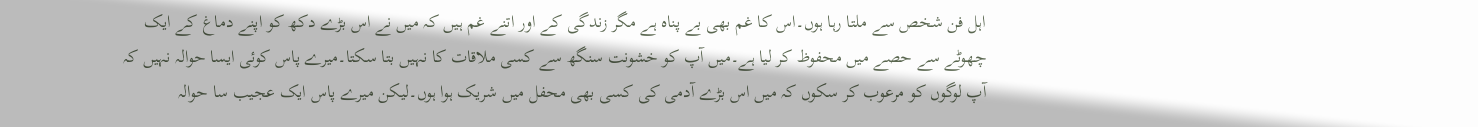اہل فن شخص سے ملتا رہا ہوں۔اس کا غم بھی بے پناہ ہے مگر زندگی کے اور اتنے غم ہیں کہ میں نے اس بڑے دکھ کو اپنے دماغ کے ایک چھوٹے سے حصے میں محفوظ کر لیا ہے۔میں آپ کو خشونت سنگھ سے کسی ملاقات کا نہیں بتا سکتا۔میرے پاس کوئی ایسا حوالہ نہیں کہ آپ لوگوں کو مرعوب کر سکوں کہ میں اس بڑے آدمی کی کسی بھی محفل میں شریک ہوا ہوں۔لیکن میرے پاس ایک عجیب سا حوالہ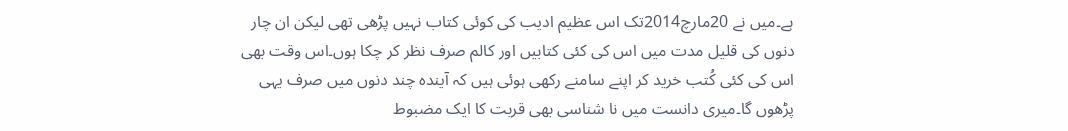ہے۔میں نے 20مارچ2014تک اس عظیم ادیب کی کوئی کتاب نہیں پڑھی تھی لیکن ان چار دنوں کی قلیل مدت میں اس کی کئی کتابیں اور کالم صرف نظر کر چکا ہوں۔اس وقت بھی اس کی کئی کُتب خرید کر اپنے سامنے رکھی ہوئی ہیں کہ آیندہ چند دنوں میں صرف یہی پڑھوں گا۔میری دانست میں نا شناسی بھی قربت کا ایک مضبوط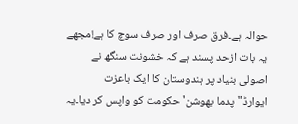حوالہ ہے۔فرق صرف اور صرف سوچ کا ہے!مجھے یہ بات ازحد پسند ہے کہ خشونت سنگھ نے اصولی بنیاد پر ہندوستان کا ایک باعزت ایوارڈ"پدما بھوشن'حکومت کو واپس کر دیا۔یہ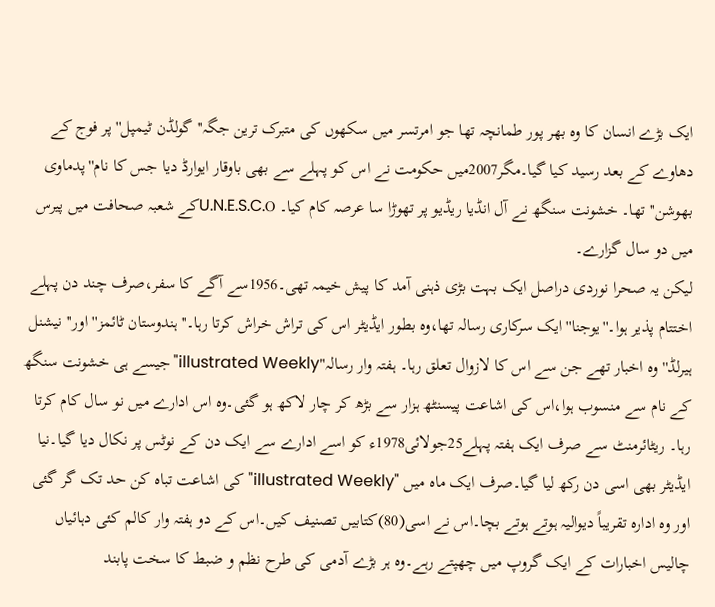ایک بڑے انسان کا وہ بھر پور طمانچہ تھا جو امرتسر میں سکھوں کی متبرک ترین جگہ''گولڈن ٹیمپل'' پر فوج کے دھاوے کے بعد رسید کیا گیا۔مگر2007میں حکومت نے اس کو پہلے سے بھی باوقار ایوارڈ دیا جس کا نام''پدماوی بھوشن'' تھا۔ خشونت سنگھ نے آل انڈیا ریڈیو پر تھوڑا سا عرصہ کام کیا۔ U.N.E.S.C.Oکے شعبہ صحافت میں پیرس میں دو سال گزارے۔
لیکن یہ صحرا نوردی دراصل ایک بہت بڑی ذہنی آمد کا پیش خیمہ تھی۔1956سے آگے کا سفر،صرف چند دن پہلے اختتام پذیر ہوا۔''یوجنا'' ایک سرکاری رسالہ تھا،وہ بطور ایڈیٹر اس کی تراش خراش کرتا رہا۔''ہندوستان ٹائمز'' اور'' نیشنل ہیرلڈ'' وہ اخبار تھے جن سے اس کا لازوال تعلق رہا۔ ہفتہ وار رسالہ"illustrated Weekly"جیسے ہی خشونت سنگھ کے نام سے منسوب ہوا،اس کی اشاعت پیسنٹھ ہزار سے بڑھ کر چار لاکھ ہو گئی۔وہ اس ادارے میں نو سال کام کرتا رہا۔ ریٹائرمنٹ سے صرف ایک ہفتہ پہلے25جولائی1978ء کو اسے ادارے سے ایک دن کے نوٹس پر نکال دیا گیا۔نیا ایڈیٹر بھی اسی دن رکھ لیا گیا۔صرف ایک ماہ میں "illustrated Weekly"کی اشاعت تباہ کن حد تک گر گئی اور وہ ادارہ تقریباً دیوالیہ ہوتے ہوتے بچا۔اس نے اسی(80)کتابیں تصنیف کیں۔اس کے دو ہفتہ وار کالم کئی دہائیاں چالیس اخبارات کے ایک گروپ میں چھپتے رہے۔وہ ہر بڑے آدمی کی طرح نظم و ضبط کا سخت پابند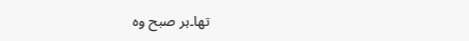تھا۔ہر صبح وہ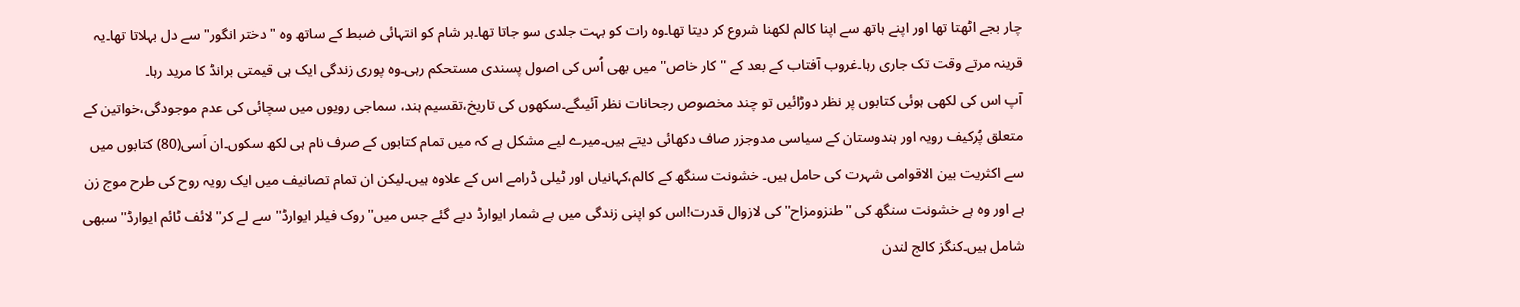چار بجے اٹھتا تھا اور اپنے ہاتھ سے اپنا کالم لکھنا شروع کر دیتا تھا۔وہ رات کو بہت جلدی سو جاتا تھا۔ہر شام کو انتہائی ضبط کے ساتھ وہ "دختر انگور"سے دل بہلاتا تھا۔یہ قرینہ مرتے وقت تک جاری رہا۔غروب آفتاب کے بعد کے '' کار خاص'' میں بھی اُس کی اصول پسندی مستحکم رہی۔وہ پوری زندگی ایک ہی قیمتی برانڈ کا مرید رہا۔
آپ اس کی لکھی ہوئی کتابوں پر نظر دوڑائیں تو چند مخصوص رجحانات نظر آئیںگے۔سکھوں کی تاریخ،تقسیم ہند، سماجی رویوں میں سچائی کی عدم موجودگی،خواتین کے متعلق پُرکیف رویہ اور ہندوستان کے سیاسی مدوجزر صاف دکھائی دیتے ہیں۔میرے لیے مشکل ہے کہ میں تمام کتابوں کے صرف نام ہی لکھ سکوں۔ان اَسی(80) کتابوں میں سے اکثریت بین الاقوامی شہرت کی حامل ہیں۔ خشونت سنگھ کے کالم،کہانیاں اور ٹیلی ڈرامے اس کے علاوہ ہیں۔لیکن ان تمام تصانیف میں ایک رویہ روح کی طرح موج زن ہے اور وہ ہے خشونت سنگھ کی ''طنزومزاح'' کی لازوال قدرت!اس کو اپنی زندگی میں بے شمار ایوارڈ دیے گئے جس میں''روک فیلر ایوارڈ'' سے لے کر''لائف ٹائم ایوارڈ'' سبھی شامل ہیں۔کنگز کالج لندن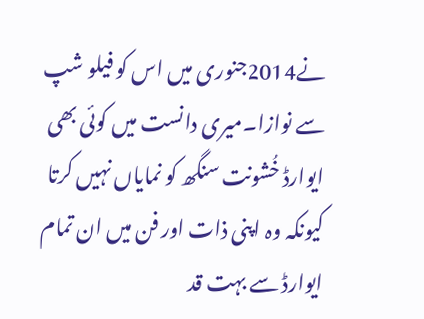نے2014جنوری میں اس کو فیلو شپ سے نوازا۔میری دانست میں کوئی بھی ایوارڈ خُشونت سنگھ کو نمایاں نہیں کرتا کیونکہ وہ اپنی ذات اور فن میں ان تمام ایوارڈ سے بہت قد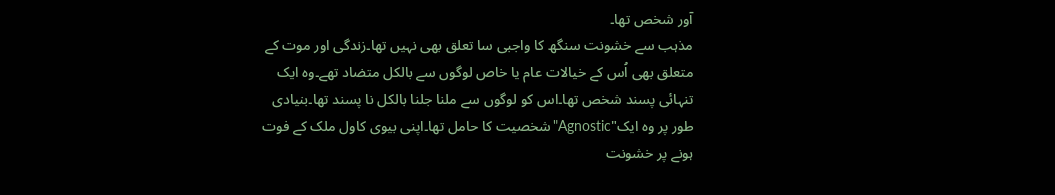آور شخص تھا۔
مذہب سے خشونت سنگھ کا واجبی سا تعلق بھی نہیں تھا۔زندگی اور موت کے متعلق بھی اُس کے خیالات عام یا خاص لوگوں سے بالکل متضاد تھے۔وہ ایک تنہائی پسند شخص تھا۔اس کو لوگوں سے ملنا جلنا بالکل نا پسند تھا۔بنیادی طور پر وہ ایک"Agnostic"شخصیت کا حامل تھا۔اپنی بیوی کاول ملک کے فوت ہونے پر خشونت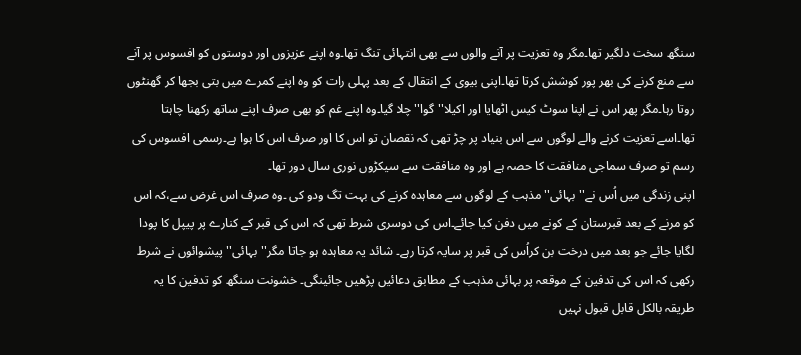سنگھ سخت دلگیر تھا۔مگر وہ تعزیت پر آنے والوں سے بھی انتہائی تنگ تھا۔وہ اپنے عزیزوں اور دوستوں کو افسوس پر آنے سے منع کرنے کی بھر پور کوشش کرتا تھا۔اپنی بیوی کے انتقال کے بعد پہلی رات کو وہ اپنے کمرے میں بتی بجھا کر گھنٹوں روتا رہا۔مگر پھر اس نے اپنا سوٹ کیس اٹھایا اور اکیلا''گوا'' چلا گیا۔وہ اپنے غم کو بھی صرف اپنے ساتھ رکھنا چاہتا تھا۔اسے تعزیت کرنے والے لوگوں سے اس بنیاد پر چڑ تھی کہ نقصان تو اس کا اور صرف اس کا ہوا ہے۔رسمی افسوس کی رسم تو صرف سماجی منافقت کا حصہ ہے اور وہ منافقت سے سیکڑوں نوری سال دور تھا۔
اپنی زندگی میں اُس نے''بہائی'' مذہب کے لوگوں سے معاہدہ کرنے کی بہت تگ ودو کی ۔وہ صرف اس غرض سے،کہ اس کو مرنے کے بعد قبرستان کے کونے میں دفن کیا جائے۔اس کی دوسری شرط تھی کہ اس کی قبر کے کنارے پر پیپل کا پودا لگایا جائے جو بعد میں درخت بن کراُس کی قبر پر سایہ کرتا رہے۔ شائد یہ معاہدہ ہو جاتا مگر''بہائی'' پیشوائوں نے شرط رکھی کہ اس کی تدفین کے موقعہ پر بہائی مذہب کے مطابق دعائیں پڑھیں جائینگی۔ خشونت سنگھ کو تدفین کا یہ طریقہ بالکل قابل قبول نہیں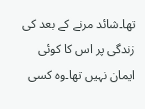تھا۔شائد مرنے کے بعد کی زندگی پر اس کا کوئی ایمان نہیں تھا۔وہ کسی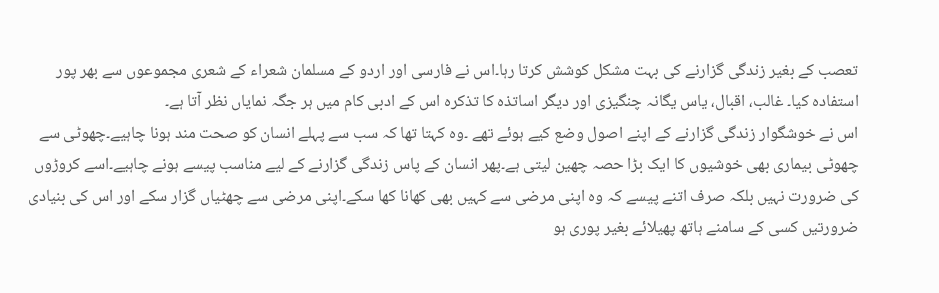تعصب کے بغیر زندگی گزارنے کی بہت مشکل کوشش کرتا رہا۔اس نے فارسی اور اردو کے مسلمان شعراء کے شعری مجموعوں سے بھر پور استفادہ کیا۔ غالب، اقبال، یاس یگانہ چنگیزی اور دیگر اساتذہ کا تذکرہ اس کے ادبی کام میں ہر جگہ نمایاں نظر آتا ہے۔
اس نے خوشگوار زندگی گزارنے کے اپنے اصول وضع کیے ہوئے تھے ۔وہ کہتا تھا کہ سب سے پہلے انسان کو صحت مند ہونا چاہیے۔چھوٹی سے چھوٹی بیماری بھی خوشیوں کا ایک بڑا حصہ چھین لیتی ہے۔پھر انسان کے پاس زندگی گزارنے کے لیے مناسب پیسے ہونے چاہیے۔اسے کروڑوں کی ضرورت نہیں بلکہ صرف اتنے پیسے کہ وہ اپنی مرضی سے کہیں بھی کھانا کھا سکے۔اپنی مرضی سے چھٹیاں گزار سکے اور اس کی بنیادی ضرورتیں کسی کے سامنے ہاتھ پھیلائے بغیر پوری ہو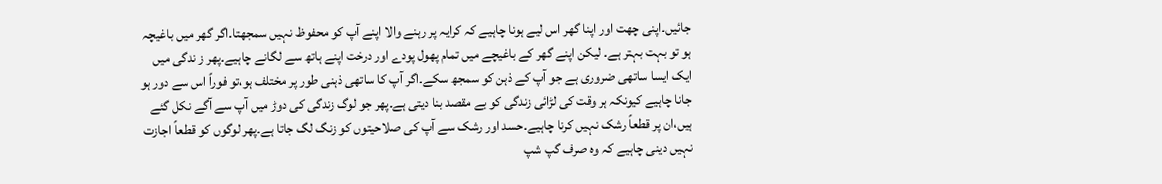جائیں۔اپنی چھت اور اپنا گھر اس لیے ہونا چاہیے کہ کرایہ پر رہنے والا اپنے آپ کو محفوظ نہیں سمجھتا۔اگر گھر میں باغیچہ ہو تو بہت بہتر ہے۔ لیکن اپنے گھر کے باغیچے میں تمام پھول پودے اور درخت اپنے ہاتھ سے لگانے چاہیے۔پھر ز ندگی میں ایک ایسا ساتھی ضروری ہے جو آپ کے ذہن کو سمجھ سکے۔اگر آپ کا ساتھی ذہنی طور پر مختلف ہو،تو فوراً اس سے دور ہو جانا چاہیے کیونکہ ہر وقت کی لڑائی زندگی کو بے مقصد بنا دیتی ہے۔پھر جو لوگ زندگی کی دوڑ میں آپ سے آگے نکل گئے ہیں،ان پر قطعاً رشک نہیں کرنا چاہیے۔حسد اور رشک سے آپ کی صلاحیتوں کو زنگ لگ جاتا ہے۔پھر لوگوں کو قطعاً اجازت نہیں دینی چاہیے کہ وہ صرف گپ شپ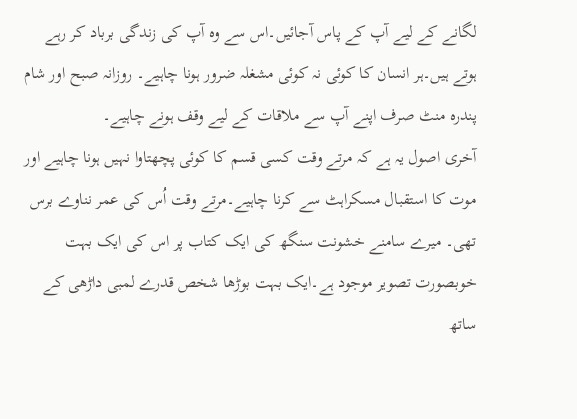لگانے کے لیے آپ کے پاس آجائیں۔اس سے وہ آپ کی زندگی برباد کر رہے ہوتے ہیں۔ہر انسان کا کوئی نہ کوئی مشغلہ ضرور ہونا چاہیے۔ روزانہ صبح اور شام پندرہ منٹ صرف اپنے آپ سے ملاقات کے لیے وقف ہونے چاہیے۔
آخری اصول یہ ہے کہ مرتے وقت کسی قسم کا کوئی پچھتاوا نہیں ہونا چاہیے اور موت کا استقبال مسکراہٹ سے کرنا چاہیے۔مرتے وقت اُس کی عمر نناوے برس تھی۔ میرے سامنے خشونت سنگھ کی ایک کتاب پر اس کی ایک بہت خوبصورت تصویر موجود ہے۔ایک بہت بوڑھا شخص قدرے لمبی داڑھی کے ساتھ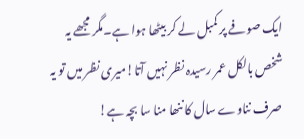ایک صوفے پر کمبل لے کر بیٹھا ہوا ہے۔مگر مجھے یہ شخص بالکل عمر رسیدہ نظر نہیں آتا!میری نظر میں تو یہ صرف نناوے سال کا ننھا منا سا بچہ ہے!